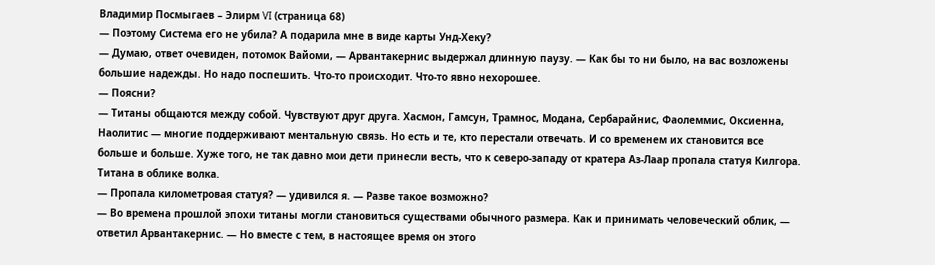Владимир Посмыгаев – Элирм VI (страница 68)
— Поэтому Система его не убила? А подарила мне в виде карты Унд-Хеку?
— Думаю, ответ очевиден, потомок Вайоми, — Арвантакернис выдержал длинную паузу. — Как бы то ни было, на вас возложены большие надежды. Но надо поспешить. Что-то происходит. Что-то явно нехорошее.
— Поясни?
— Титаны общаются между собой. Чувствуют друг друга. Хасмон, Гамсун, Трамнос, Модана, Сербарайнис, Фаолеммис, Оксиенна, Наолитис — многие поддерживают ментальную связь. Но есть и те, кто перестали отвечать. И со временем их становится все больше и больше. Хуже того, не так давно мои дети принесли весть, что к северо-западу от кратера Аз-Лаар пропала статуя Килгора. Титана в облике волка.
— Пропала километровая статуя? — удивился я. — Разве такое возможно?
— Во времена прошлой эпохи титаны могли становиться существами обычного размера. Как и принимать человеческий облик, — ответил Арвантакернис. — Но вместе с тем, в настоящее время он этого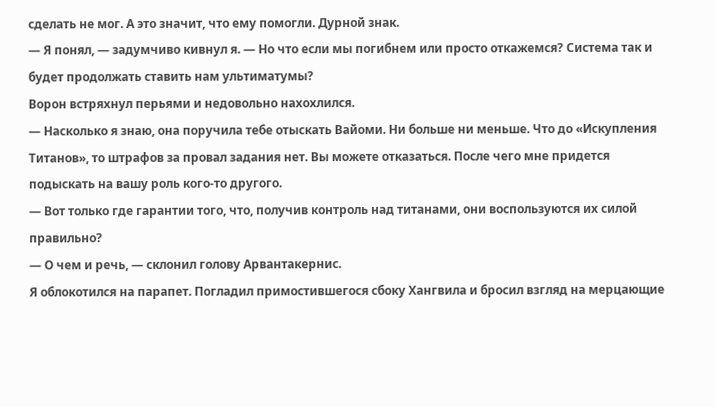сделать не мог. А это значит, что ему помогли. Дурной знак.
— Я понял, — задумчиво кивнул я. — Но что если мы погибнем или просто откажемся? Система так и будет продолжать ставить нам ультиматумы?
Ворон встряхнул перьями и недовольно нахохлился.
— Насколько я знаю, она поручила тебе отыскать Вайоми. Ни больше ни меньше. Что до «Искупления Титанов», то штрафов за провал задания нет. Вы можете отказаться. После чего мне придется подыскать на вашу роль кого-то другого.
— Вот только где гарантии того, что, получив контроль над титанами, они воспользуются их силой правильно?
— О чем и речь, — склонил голову Арвантакернис.
Я облокотился на парапет. Погладил примостившегося сбоку Хангвила и бросил взгляд на мерцающие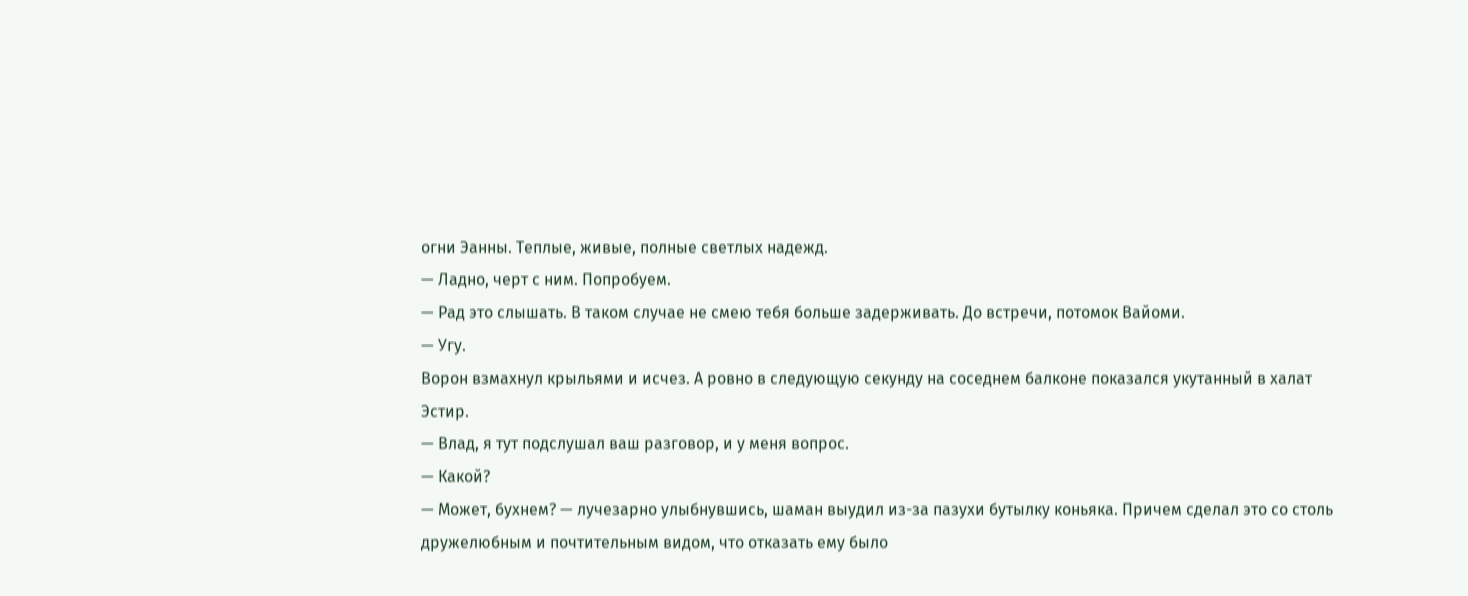огни Эанны. Теплые, живые, полные светлых надежд.
— Ладно, черт с ним. Попробуем.
— Рад это слышать. В таком случае не смею тебя больше задерживать. До встречи, потомок Вайоми.
— Угу.
Ворон взмахнул крыльями и исчез. А ровно в следующую секунду на соседнем балконе показался укутанный в халат Эстир.
— Влад, я тут подслушал ваш разговор, и у меня вопрос.
— Какой?
— Может, бухнем? — лучезарно улыбнувшись, шаман выудил из-за пазухи бутылку коньяка. Причем сделал это со столь дружелюбным и почтительным видом, что отказать ему было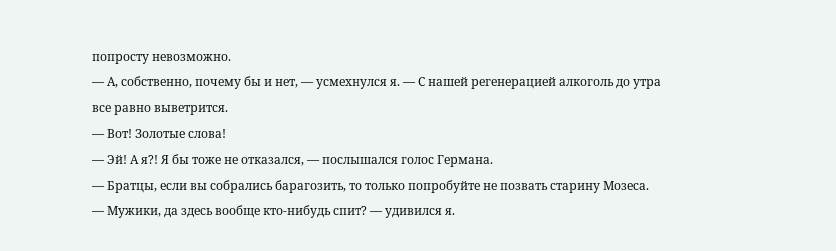попросту невозможно.
— А, собственно, почему бы и нет, — усмехнулся я. — С нашей регенерацией алкоголь до утра все равно выветрится.
— Вот! Золотые слова!
— Эй! А я?! Я бы тоже не отказался, — послышался голос Германа.
— Братцы, если вы собрались барагозить, то только попробуйте не позвать старину Мозеса.
— Мужики, да здесь вообще кто-нибудь спит? — удивился я.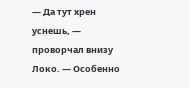— Да тут хрен уснешь, — проворчал внизу Локо. — Особенно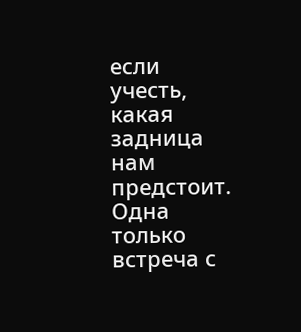если учесть, какая задница нам предстоит. Одна только встреча с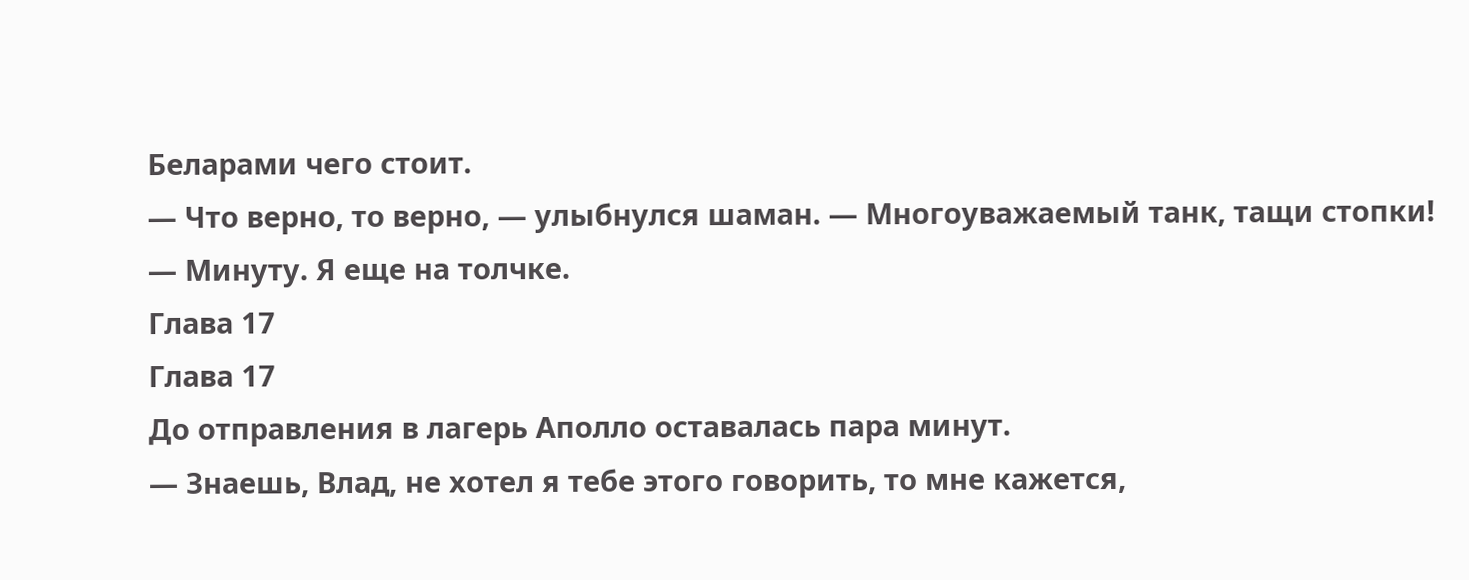Беларами чего стоит.
— Что верно, то верно, — улыбнулся шаман. — Многоуважаемый танк, тащи стопки!
— Минуту. Я еще на толчке.
Глава 17
Глава 17
До отправления в лагерь Аполло оставалась пара минут.
— Знаешь, Влад, не хотел я тебе этого говорить, то мне кажется,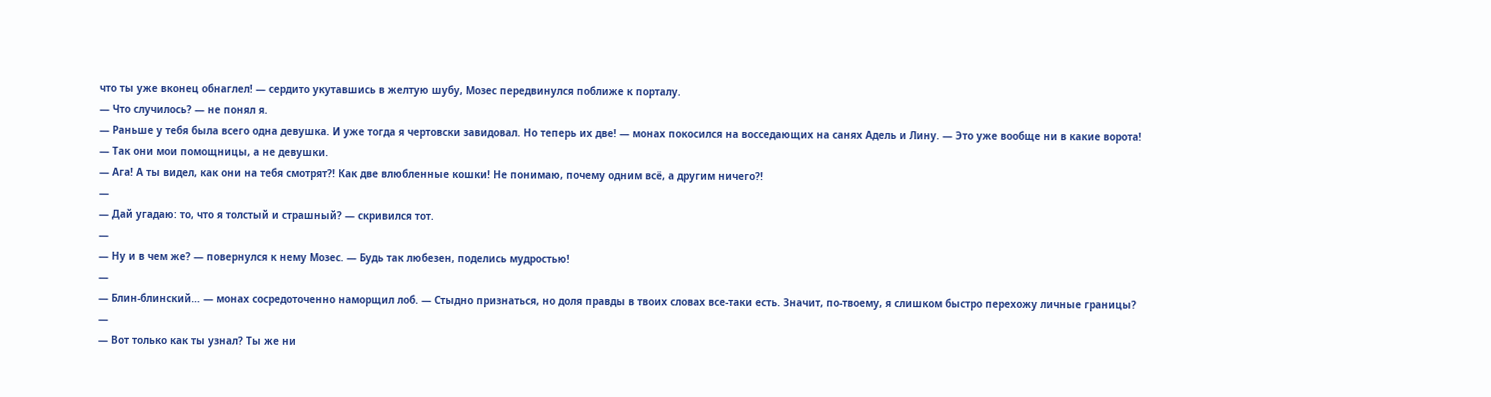что ты уже вконец обнаглел! — сердито укутавшись в желтую шубу, Мозес передвинулся поближе к порталу.
— Что случилось? — не понял я.
— Раньше у тебя была всего одна девушка. И уже тогда я чертовски завидовал. Но теперь их две! — монах покосился на восседающих на санях Адель и Лину. — Это уже вообще ни в какие ворота!
— Так они мои помощницы, а не девушки.
— Ага! А ты видел, как они на тебя смотрят?! Как две влюбленные кошки! Не понимаю, почему одним всё, а другим ничего?!
—
— Дай угадаю: то, что я толстый и страшный? — скривился тот.
—
— Ну и в чем же? — повернулся к нему Мозес. — Будь так любезен, поделись мудростью!
—
— Блин-блинский… — монах сосредоточенно наморщил лоб. — Стыдно признаться, но доля правды в твоих словах все-таки есть. Значит, по-твоему, я слишком быстро перехожу личные границы?
—
— Вот только как ты узнал? Ты же ни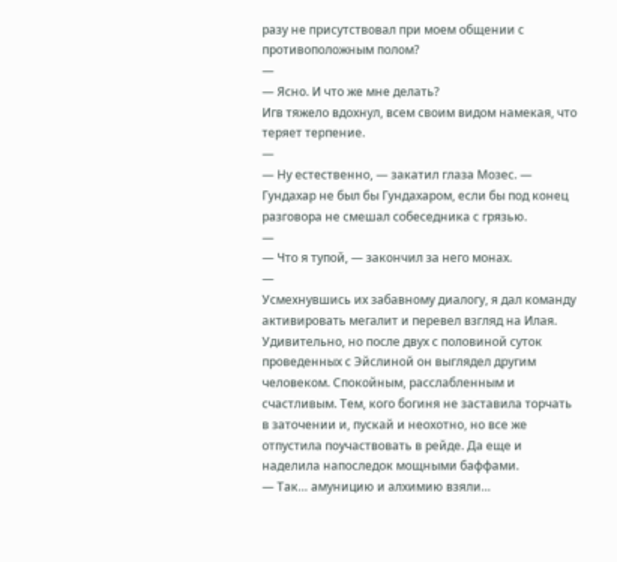разу не присутствовал при моем общении с противоположным полом?
—
— Ясно. И что же мне делать?
Игв тяжело вдохнул, всем своим видом намекая, что теряет терпение.
—
— Ну естественно, — закатил глаза Мозес. — Гундахар не был бы Гундахаром, если бы под конец разговора не смешал собеседника с грязью.
—
— Что я тупой, — закончил за него монах.
—
Усмехнувшись их забавному диалогу, я дал команду активировать мегалит и перевел взгляд на Илая.
Удивительно, но после двух с половиной суток проведенных с Эйслиной он выглядел другим человеком. Спокойным, расслабленным и счастливым. Тем, кого богиня не заставила торчать в заточении и, пускай и неохотно, но все же отпустила поучаствовать в рейде. Да еще и наделила напоследок мощными баффами.
— Так… амуницию и алхимию взяли…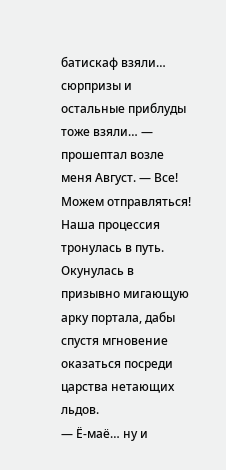батискаф взяли… сюрпризы и остальные приблуды тоже взяли… — прошептал возле меня Август. — Все! Можем отправляться!
Наша процессия тронулась в путь. Окунулась в призывно мигающую арку портала, дабы спустя мгновение оказаться посреди царства нетающих льдов.
— Ё-маё… ну и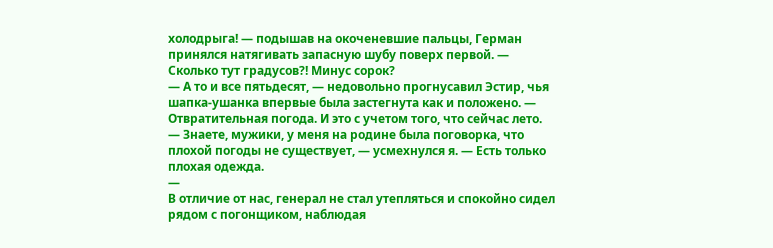холодрыга! — подышав на окоченевшие пальцы, Герман принялся натягивать запасную шубу поверх первой. — Сколько тут градусов?! Минус сорок?
— А то и все пятьдесят, — недовольно прогнусавил Эстир, чья шапка-ушанка впервые была застегнута как и положено. — Отвратительная погода. И это с учетом того, что сейчас лето.
— Знаете, мужики, у меня на родине была поговорка, что плохой погоды не существует, — усмехнулся я. — Есть только плохая одежда.
—
В отличие от нас, генерал не стал утепляться и спокойно сидел рядом с погонщиком, наблюдая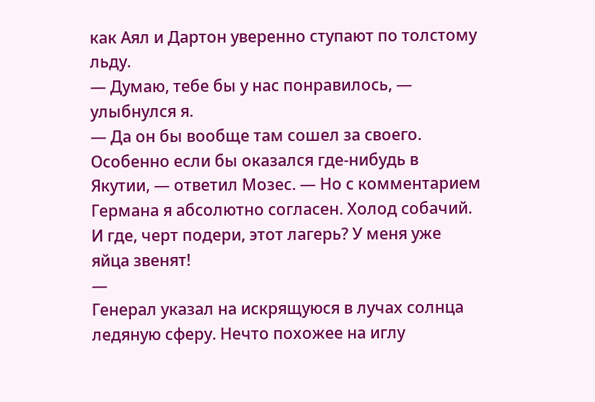как Аял и Дартон уверенно ступают по толстому льду.
— Думаю, тебе бы у нас понравилось, — улыбнулся я.
— Да он бы вообще там сошел за своего. Особенно если бы оказался где-нибудь в Якутии, — ответил Мозес. — Но с комментарием Германа я абсолютно согласен. Холод собачий. И где, черт подери, этот лагерь? У меня уже яйца звенят!
—
Генерал указал на искрящуюся в лучах солнца ледяную сферу. Нечто похожее на иглу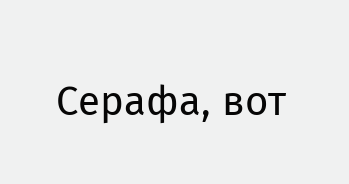Серафа, вот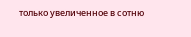только увеличенное в сотню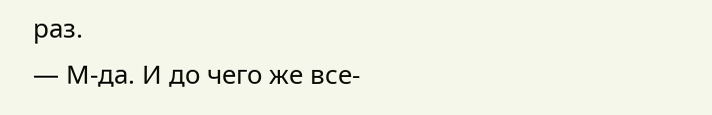раз.
— М-да. И до чего же все-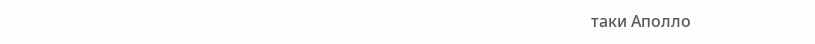таки Аполло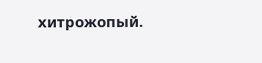хитрожопый.